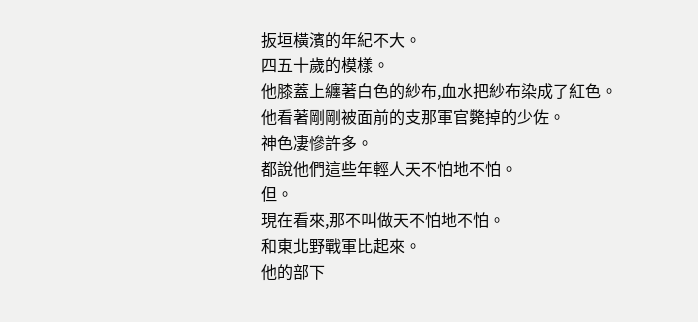扳垣橫濱的年紀不大。
四五十歲的模樣。
他膝蓋上纏著白色的紗布,血水把紗布染成了紅色。
他看著剛剛被面前的支那軍官斃掉的少佐。
神色凄慘許多。
都說他們這些年輕人天不怕地不怕。
但。
現在看來,那不叫做天不怕地不怕。
和東北野戰軍比起來。
他的部下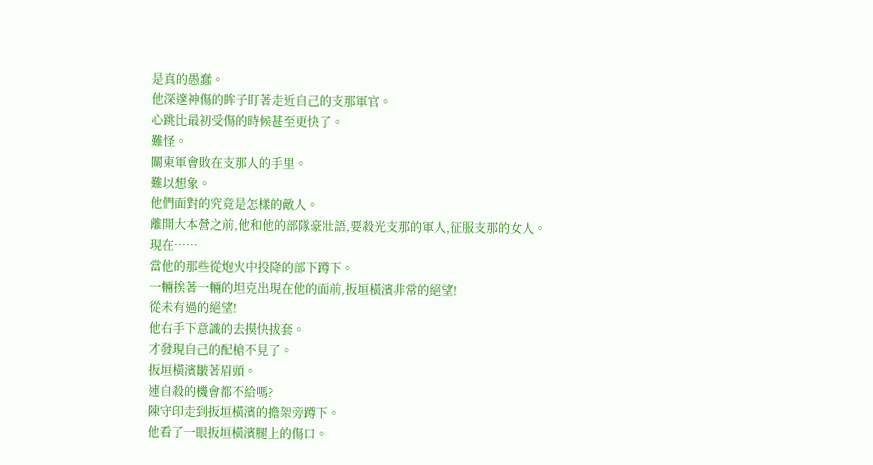是真的愚蠢。
他深邃神傷的眸子盯著走近自己的支那軍官。
心跳比最初受傷的時候甚至更快了。
難怪。
關東軍會敗在支那人的手里。
難以想象。
他們面對的究竟是怎樣的敵人。
離開大本營之前,他和他的部隊豪壯語,要殺光支那的軍人,征服支那的女人。
現在……
當他的那些從炮火中投降的部下蹲下。
一輛挨著一輛的坦克出現在他的面前,扳垣橫濱非常的絕望!
從未有過的絕望!
他右手下意識的去摸快拔套。
才發現自己的配槍不見了。
扳垣橫濱皺著眉頭。
連自殺的機會都不給嗎?
陳守印走到扳垣橫濱的擔架旁蹲下。
他看了一眼扳垣橫濱腿上的傷口。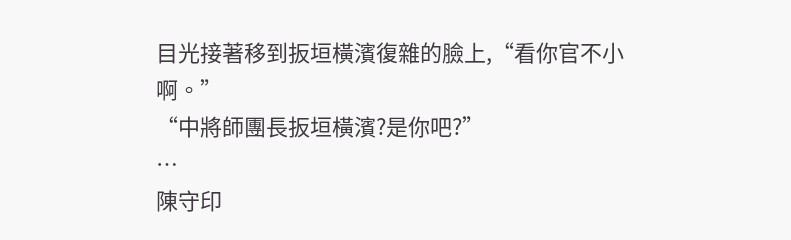目光接著移到扳垣橫濱復雜的臉上,“看你官不小啊。”
“中將師團長扳垣橫濱?是你吧?”
…
陳守印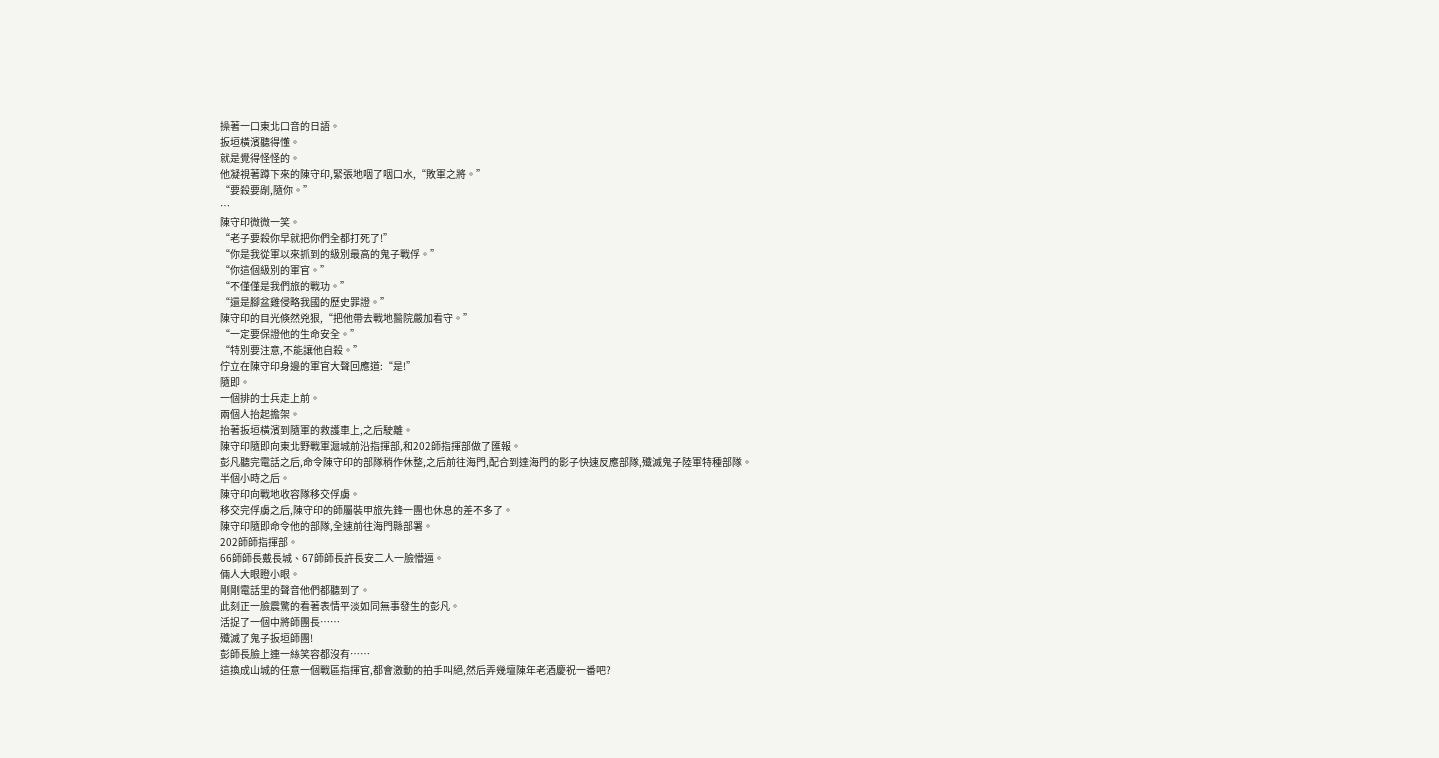操著一口東北口音的日語。
扳垣橫濱聽得懂。
就是覺得怪怪的。
他凝視著蹲下來的陳守印,緊張地咽了咽口水,“敗軍之將。”
“要殺要剮,隨你。”
…
陳守印微微一笑。
“老子要殺你早就把你們全都打死了!”
“你是我從軍以來抓到的級別最高的鬼子戰俘。”
“你這個級別的軍官。”
“不僅僅是我們旅的戰功。”
“還是腳盆雞侵略我國的歷史罪證。”
陳守印的目光倏然兇狠,“把他帶去戰地醫院嚴加看守。”
“一定要保證他的生命安全。”
“特別要注意,不能讓他自殺。”
佇立在陳守印身邊的軍官大聲回應道:“是!”
隨即。
一個排的士兵走上前。
兩個人抬起擔架。
抬著扳垣橫濱到隨軍的救護車上,之后駛離。
陳守印隨即向東北野戰軍滬城前沿指揮部,和202師指揮部做了匯報。
彭凡聽完電話之后,命令陳守印的部隊稍作休整,之后前往海門,配合到達海門的影子快速反應部隊,殲滅鬼子陸軍特種部隊。
半個小時之后。
陳守印向戰地收容隊移交俘虜。
移交完俘虜之后,陳守印的師屬裝甲旅先鋒一團也休息的差不多了。
陳守印隨即命令他的部隊,全速前往海門縣部署。
202師師指揮部。
66師師長戴長城、67師師長許長安二人一臉懵逼。
倆人大眼瞪小眼。
剛剛電話里的聲音他們都聽到了。
此刻正一臉震驚的看著表情平淡如同無事發生的彭凡。
活捉了一個中將師團長……
殲滅了鬼子扳垣師團!
彭師長臉上連一絲笑容都沒有……
這換成山城的任意一個戰區指揮官,都會激動的拍手叫絕,然后弄幾壇陳年老酒慶祝一番吧?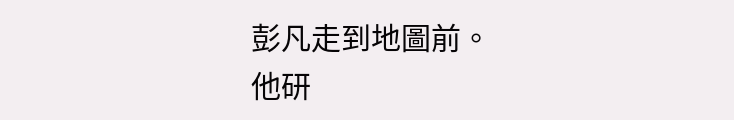彭凡走到地圖前。
他研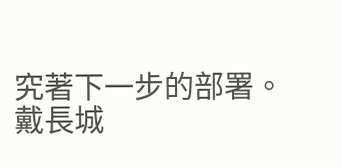究著下一步的部署。
戴長城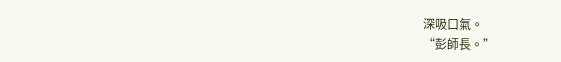深吸口氣。
“彭師長。”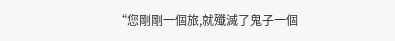“您剛剛一個旅,就殲滅了鬼子一個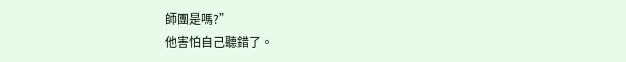師團是嗎?”
他害怕自己聽錯了。